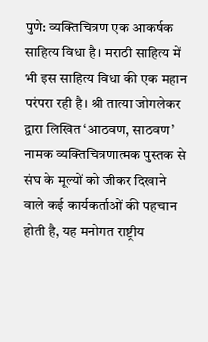पुणे: व्यक्तिचित्रण एक आकर्षक साहित्य विधा है। मराठी साहित्य में भी इस साहित्य विधा की एक महान परंपरा रही है। श्री तात्या जोगलेकर द्वारा लिखित ‘आठवण, साठवण’ नामक व्यक्तिचित्रणात्मक पुस्तक से संघ के मूल्यों को जीकर दिखाने वाले कई कार्यकर्ताओं की पहचान होती है, यह मनोगत राष्ट्रीय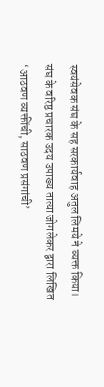स्वयंसेवक संघ के सह सरकार्यवाह अतुल लिमये ने व्यक्त किया।
संघ के वरिष्ठ प्रचारक उदय उपाख्य तात्या जोगलेकर द्वारा लिखित ‘आठवण व्यक्तींची, साठवण प्रसंगांची’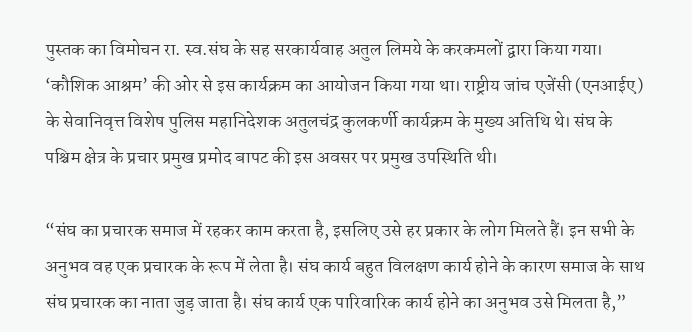पुस्तक का विमोचन रा. स्व.संघ के सह सरकार्यवाह अतुल लिमये के करकमलों द्वारा किया गया। ‘कौशिक आश्रम’ की ओर से इस कार्यक्रम का आयोजन किया गया था। राष्ट्रीय जांच एजेंसी (एनआईए) के सेवानिवृत्त विशेष पुलिस महानिदेशक अतुलचंद्र कुलकर्णी कार्यक्रम के मुख्य अतिथि थे। संघ के पश्चिम क्षेत्र के प्रचार प्रमुख प्रमोद बापट की इस अवसर पर प्रमुख उपस्थिति थी।

“संघ का प्रचारक समाज में रहकर काम करता है, इसलिए उसे हर प्रकार के लोग मिलते हैं। इन सभी के अनुभव वह एक प्रचारक के रूप में लेता है। संघ कार्य बहुत विलक्षण कार्य होने के कारण समाज के साथ संघ प्रचारक का नाता जुड़ जाता है। संघ कार्य एक पारिवारिक कार्य होने का अनुभव उसे मिलता है,”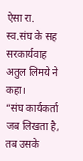ऐसा रा. स्व.संघ के सह सरकार्यवाह अतुल लिमये ने कहा।
“संघ कार्यकर्ता जब लिखता है, तब उसके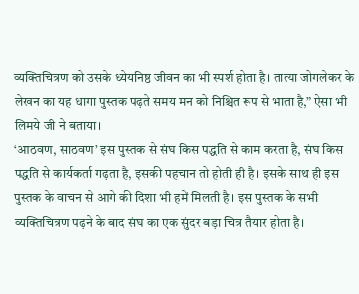व्यक्तिचित्रण को उसके ध्येयनिष्ठ जीवन का भी स्पर्श होता है। तात्या जोगलेकर के लेखन का यह धागा पुस्तक पढ़ते समय मन को निश्चित रूप से भाता है,” ऐसा भी लिमये जी ने बताया।
‘आठवण, साठवण’ इस पुस्तक से संघ किस पद्धति से काम करता है, संघ किस पद्धति से कार्यकर्ता गढ़ता है, इसकी पहचान तो होती ही है। इसके साथ ही इस पुस्तक के वाचन से आगे की दिशा भी हमें मिलती है। इस पुस्तक के सभी व्यक्तिचित्रण पढ़ने के बाद संघ का एक सुंदर बड़ा चित्र तैयार होता है।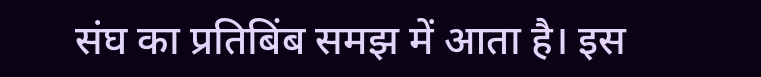संघ का प्रतिबिंब समझ में आता है। इस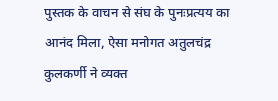पुस्तक के वाचन से संघ के पुनःप्रत्यय का आनंद मिला, ऐसा मनोगत अतुलचंद्र कुलकर्णी ने व्यक्त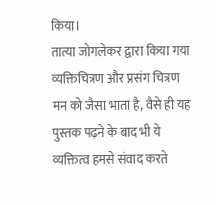किया।
तात्या जोगलेकर द्वारा किया गया व्यक्तिचित्रण और प्रसंग चित्रण मन को जैसा भाता है, वैसे ही यह पुस्तक पढ़ने के बाद भी ये व्यक्तित्व हमसे संवाद करते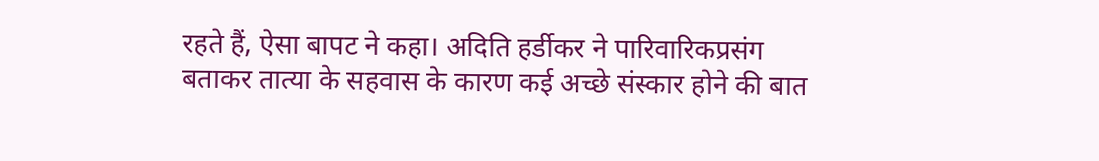रहते हैं, ऐसा बापट ने कहा। अदिति हर्डीकर ने पारिवारिकप्रसंग बताकर तात्या के सहवास के कारण कई अच्छे संस्कार होने की बात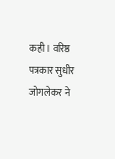कही। वरिष्ठ पत्रकार सुधीर जोगलेकर ने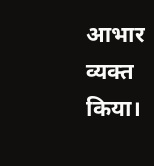आभार व्यक्त किया।